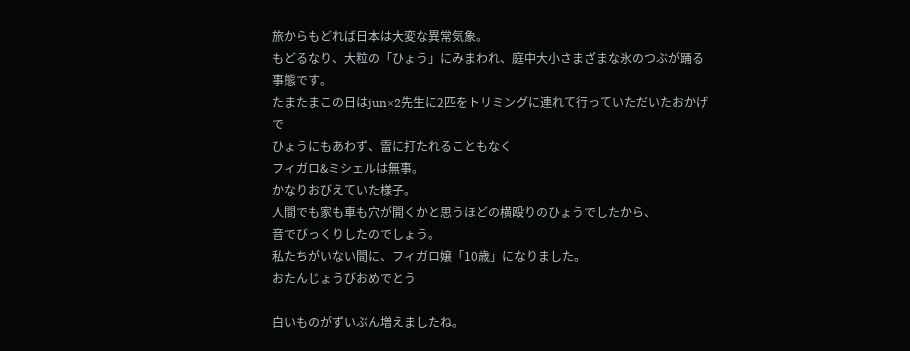旅からもどれば日本は大変な異常気象。
もどるなり、大粒の「ひょう」にみまわれ、庭中大小さまざまな氷のつぶが踊る事態です。
たまたまこの日はjun×2先生に2匹をトリミングに連れて行っていただいたおかげで
ひょうにもあわず、雷に打たれることもなく
フィガロ&ミシェルは無事。
かなりおびえていた様子。
人間でも家も車も穴が開くかと思うほどの横殴りのひょうでしたから、
音でびっくりしたのでしょう。
私たちがいない間に、フィガロ嬢「10歳」になりました。
おたんじょうびおめでとう

白いものがずいぶん増えましたね。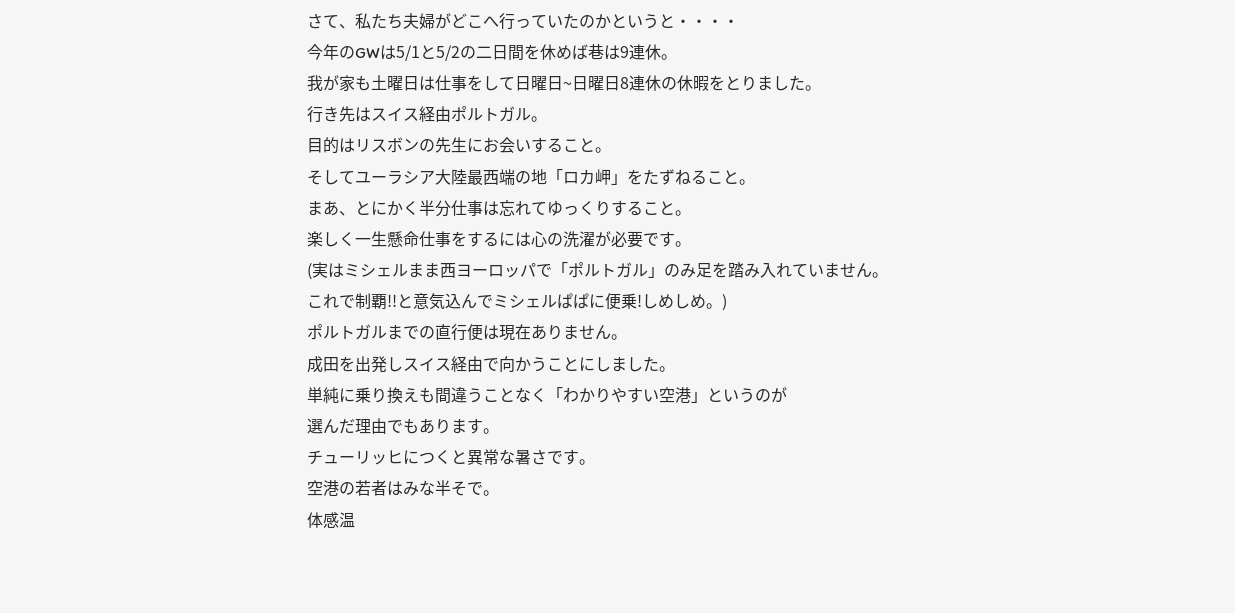さて、私たち夫婦がどこへ行っていたのかというと・・・・
今年のGWは5/1と5/2の二日間を休めば巷は9連休。
我が家も土曜日は仕事をして日曜日~日曜日8連休の休暇をとりました。
行き先はスイス経由ポルトガル。
目的はリスボンの先生にお会いすること。
そしてユーラシア大陸最西端の地「ロカ岬」をたずねること。
まあ、とにかく半分仕事は忘れてゆっくりすること。
楽しく一生懸命仕事をするには心の洗濯が必要です。
(実はミシェルまま西ヨーロッパで「ポルトガル」のみ足を踏み入れていません。
これで制覇!!と意気込んでミシェルぱぱに便乗!しめしめ。)
ポルトガルまでの直行便は現在ありません。
成田を出発しスイス経由で向かうことにしました。
単純に乗り換えも間違うことなく「わかりやすい空港」というのが
選んだ理由でもあります。
チューリッヒにつくと異常な暑さです。
空港の若者はみな半そで。
体感温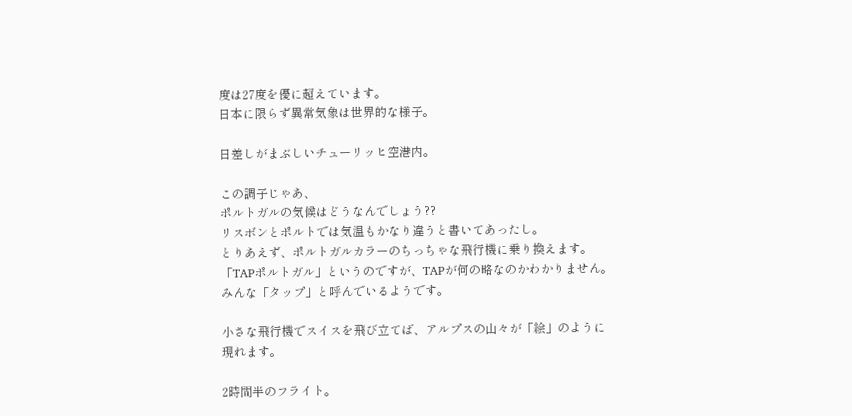度は27度を優に超えています。
日本に限らず異常気象は世界的な様子。

日差しがまぶしいチューリッヒ空港内。

この調子じゃあ、
ポルトガルの気候はどうなんでしょう??
リスボンとポルトでは気温もかなり違うと書いてあったし。
とりあえず、ポルトガルカラーのちっちゃな飛行機に乗り換えます。
「TAPポルトガル」というのですが、TAPが何の略なのかわかりません。
みんな「タップ」と呼んでいるようです。

小さな飛行機でスイスを飛び立てば、アルプスの山々が「絵」のように
現れます。

2時間半のフライト。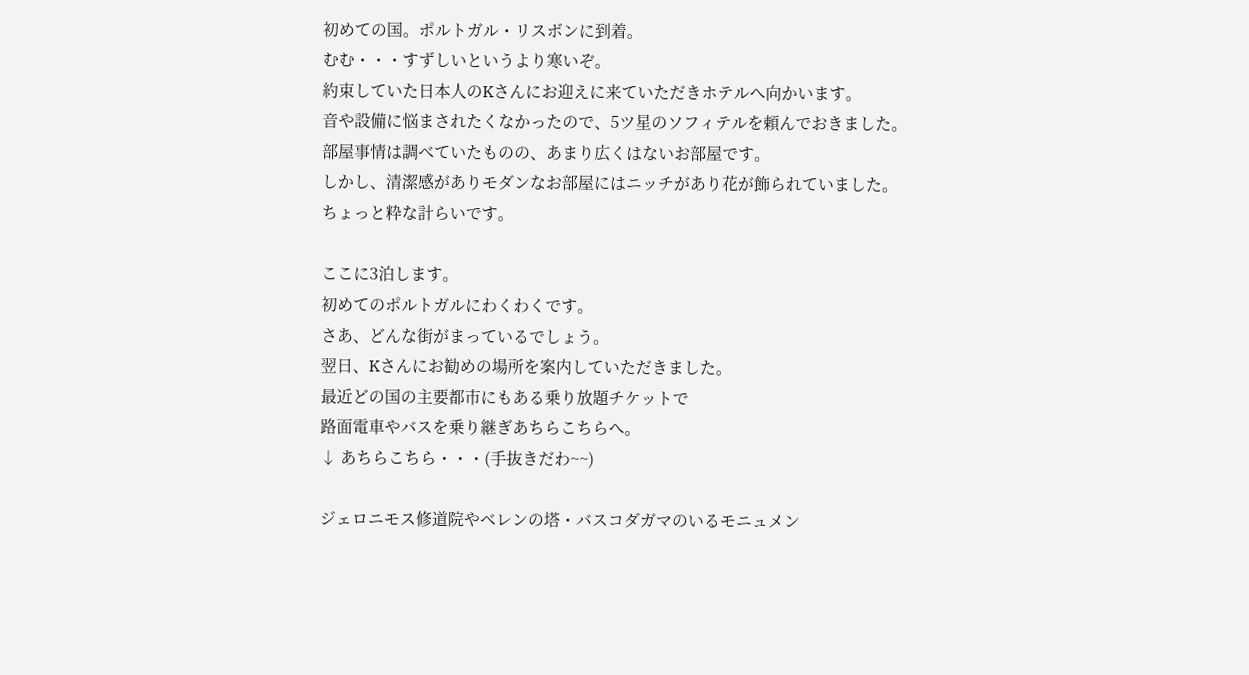初めての国。ポルトガル・リスボンに到着。
むむ・・・すずしいというより寒いぞ。
約束していた日本人のKさんにお迎えに来ていただきホテルへ向かいます。
音や設備に悩まされたくなかったので、5ツ星のソフィテルを頼んでおきました。
部屋事情は調べていたものの、あまり広くはないお部屋です。
しかし、清潔感がありモダンなお部屋にはニッチがあり花が飾られていました。
ちょっと粋な計らいです。

ここに3泊します。
初めてのポルトガルにわくわくです。
さあ、どんな街がまっているでしょう。
翌日、Kさんにお勧めの場所を案内していただきました。
最近どの国の主要都市にもある乗り放題チケットで
路面電車やバスを乗り継ぎあちらこちらへ。
↓ あちらこちら・・・(手抜きだわ~~)

ジェロニモス修道院やベレンの塔・バスコダガマのいるモニュメン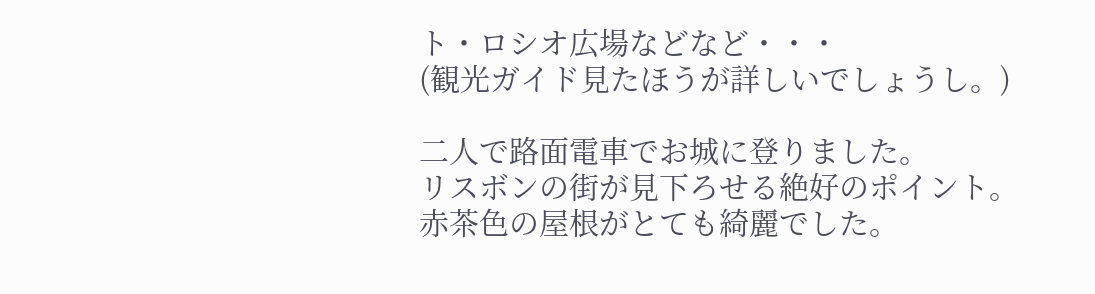ト・ロシオ広場などなど・・・
(観光ガイド見たほうが詳しいでしょうし。)

二人で路面電車でお城に登りました。
リスボンの街が見下ろせる絶好のポイント。
赤茶色の屋根がとても綺麗でした。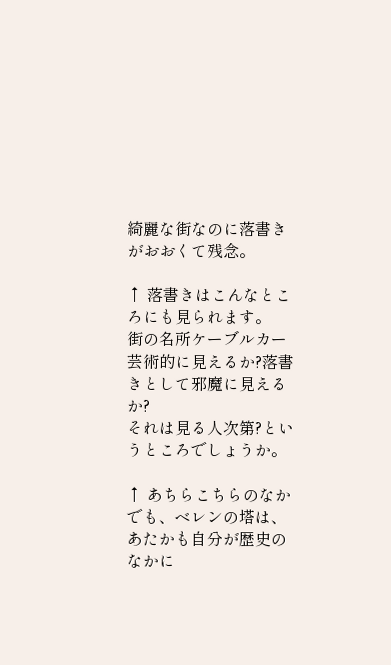綺麗な街なのに落書きがおおくて残念。

↑ 落書きはこんなところにも見られます。
街の名所ケーブルカー
芸術的に見えるか?落書きとして邪魔に見えるか?
それは見る人次第?というところでしょうか。

↑ あちらこちらのなかでも、ベレンの塔は、
あたかも自分が歴史のなかに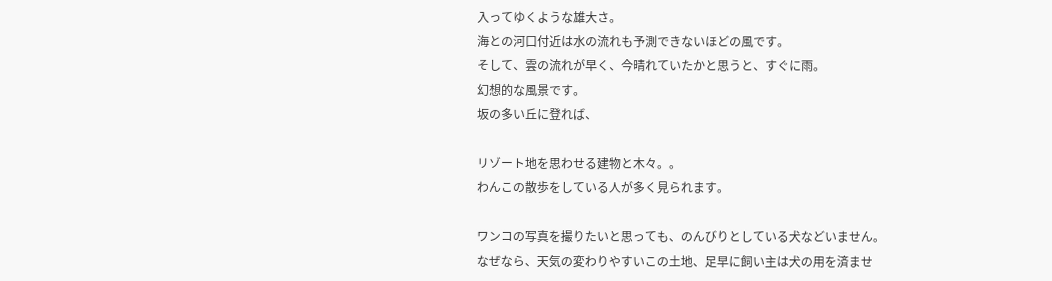入ってゆくような雄大さ。
海との河口付近は水の流れも予測できないほどの風です。
そして、雲の流れが早く、今晴れていたかと思うと、すぐに雨。
幻想的な風景です。
坂の多い丘に登れば、

リゾート地を思わせる建物と木々。。
わんこの散歩をしている人が多く見られます。

ワンコの写真を撮りたいと思っても、のんびりとしている犬などいません。
なぜなら、天気の変わりやすいこの土地、足早に飼い主は犬の用を済ませ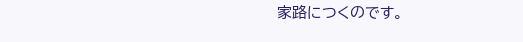家路につくのです。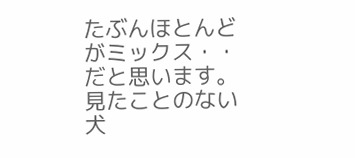たぶんほとんどがミックス・・だと思います。
見たことのない犬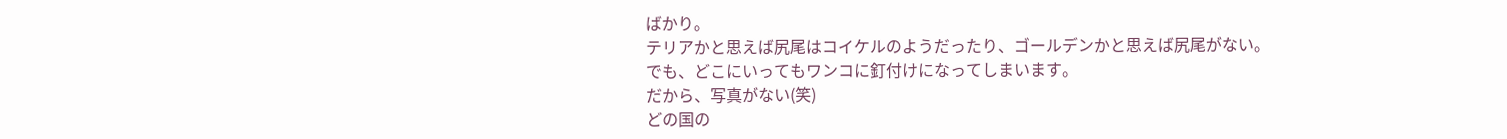ばかり。
テリアかと思えば尻尾はコイケルのようだったり、ゴールデンかと思えば尻尾がない。
でも、どこにいってもワンコに釘付けになってしまいます。
だから、写真がない(笑)
どの国の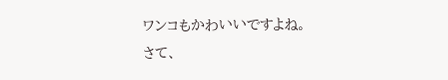ワンコもかわいいですよね。
さて、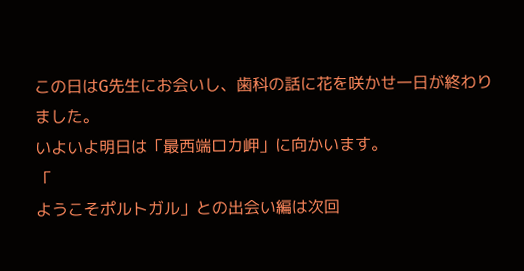この日はG先生にお会いし、歯科の話に花を咲かせ一日が終わりました。
いよいよ明日は「最西端ロカ岬」に向かいます。
「
ようこそポルトガル」との出会い編は次回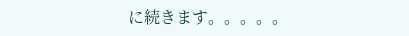に続きます。。。。。